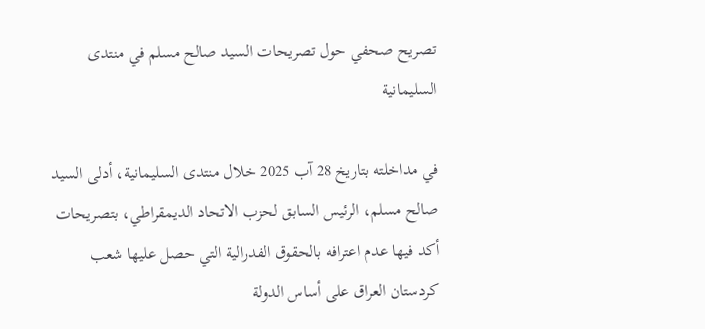تصريح صحفي حول تصريحات السيد صالح مسلم في منتدى السليمانية

في مداخلته بتاريخ 28 آب 2025 خلال منتدى السليمانية، أدلى السيد صالح مسلم، الرئيس السابق لحزب الاتحاد الديمقراطي، بتصريحات أكد فيها عدم اعترافه بالحقوق الفدرالية التي حصل عليها شعب كردستان العراق على أساس الدولة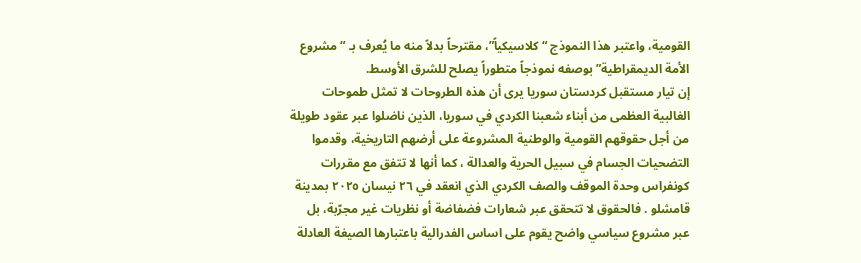القومية، واعتبر هذا النموذج “كلاسيكياً”، مقترحاً بدلاً منه ما يُعرف بـ “مشروع الأمة الديمقراطية” بوصفه نموذجاً متطوراً يصلح للشرق الأوسط.
إن تيار مستقبل كردستان سوريا يرى أن هذه الطروحات لا تمثل طموحات الغالبية العظمى من أبناء شعبنا الكردي في سوريا، الذين ناضلوا عبر عقود طويلة من أجل حقوقهم القومية والوطنية المشروعة على أرضهم التاريخية، وقدموا التضحيات الجسام في سبيل الحرية والعدالة ، كما أنها لا تتفق مع مقررات كونفراس وحدة الموقف والصف الكردي الذي انعقد في ٢٦ نيسان ٢٠٢٥ بمدينة قامشلو . فالحقوق لا تتحقق عبر شعارات فضفاضة أو نظريات غير مجرّبة، بل عبر مشروع سياسي واضح يقوم على اساس الفدرالية باعتبارها الصيغة العادلة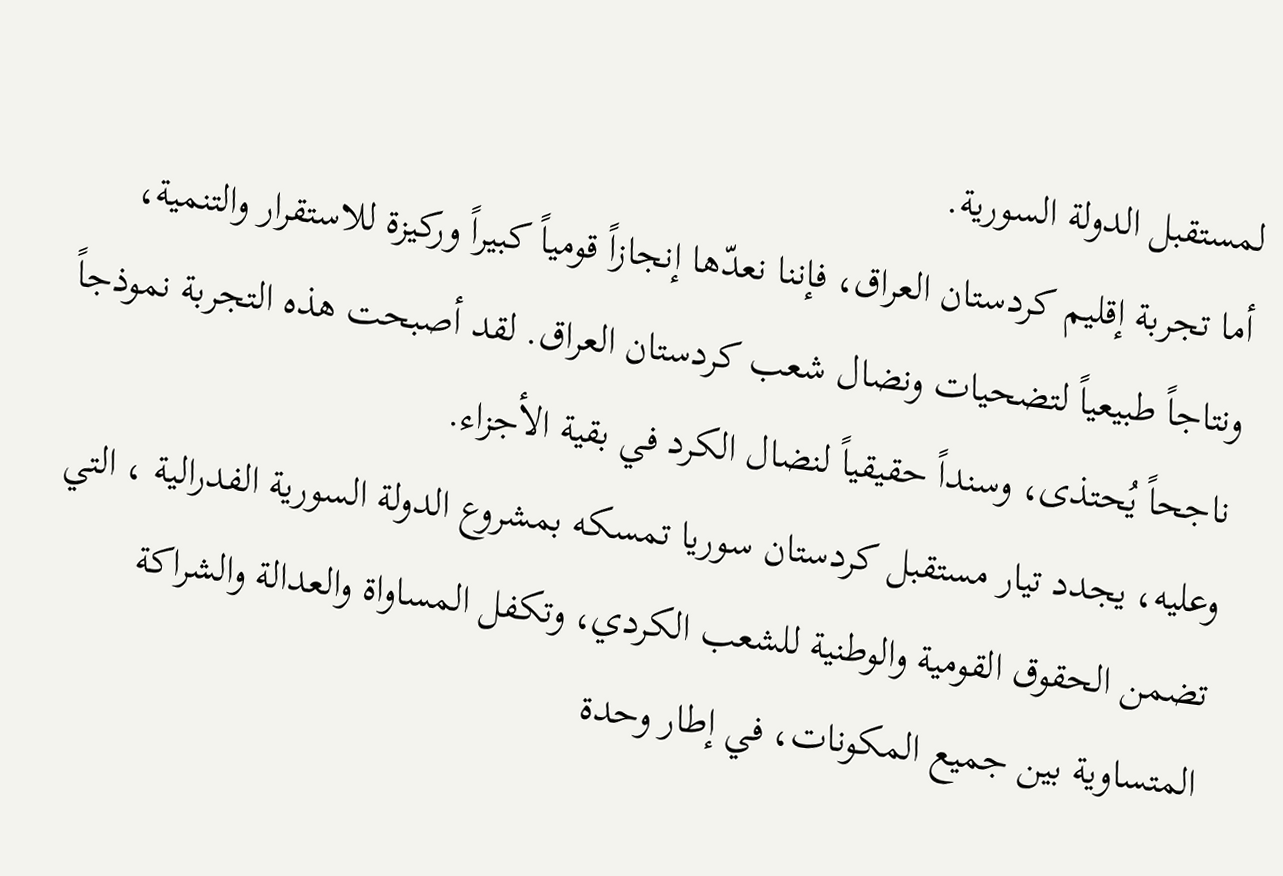لمستقبل الدولة السورية.
أما تجربة إقليم كردستان العراق، فإننا نعدّها إنجازاً قومياً كبيراً وركيزة للاستقرار والتنمية، ونتاجاً طبيعياً لتضحيات ونضال شعب كردستان العراق. لقد أصبحت هذه التجربة نموذجاً ناجحاً يُحتذى، وسنداً حقيقياً لنضال الكرد في بقية الأجزاء.
وعليه، يجدد تيار مستقبل كردستان سوريا تمسكه بمشروع الدولة السورية الفدرالية ، التي تضمن الحقوق القومية والوطنية للشعب الكردي، وتكفل المساواة والعدالة والشراكة المتساوية بين جميع المكونات، في إطار وحدة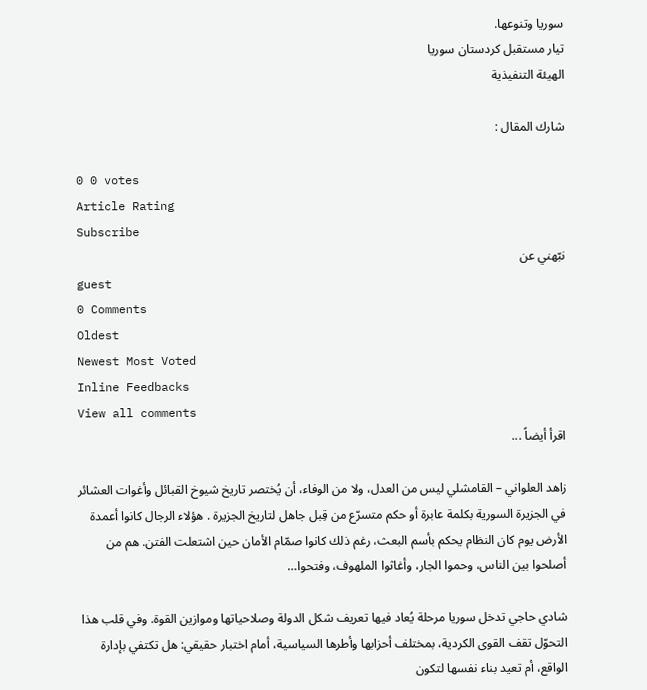سوريا وتنوعها.
تيار مستقبل كردستان سوريا
الهيئة التنفيذية

شارك المقال :

0 0 votes
Article Rating
Subscribe
نبّهني عن
guest
0 Comments
Oldest
Newest Most Voted
Inline Feedbacks
View all comments
اقرأ أيضاً ...

زاهد العلواني – القامشلي ليس من العدل، ولا من الوفاء، أن يُختصر تاريخ شيوخ القبائل وأغوات العشائر في الجزيرة السورية بكلمة عابرة أو حكم متسرّع من قِبل جاهل لتاريخ الجزيرة . هؤلاء الرجال كانوا أعمدة الأرض يوم كان النظام يحكم بأسم البعث، رغم ذلك كانوا صمّام الأمان حين اشتعلت الفتن. هم من أصلحوا بين الناس، وحموا الجار، وأغاثوا الملهوف، وفتحوا…

شادي حاجي تدخل سوريا مرحلة يُعاد فيها تعريف شكل الدولة وصلاحياتها وموازين القوة. وفي قلب هذا التحوّل تقف القوى الكردية، بمختلف أحزابها وأطرها السياسية، أمام اختبار حقيقي: هل تكتفي بإدارة الواقع، أم تعيد بناء نفسها لتكون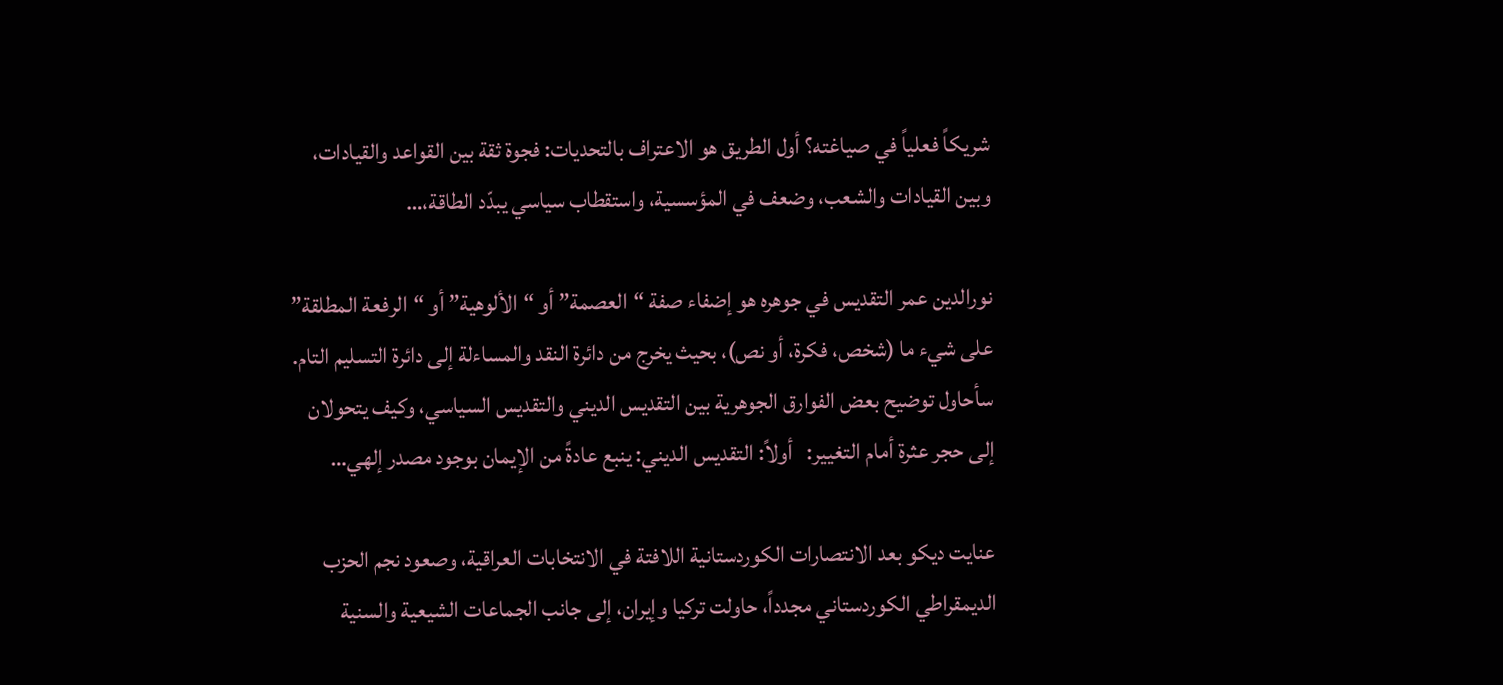شريكاً فعلياً في صياغته؟ أول الطريق هو الاعتراف بالتحديات: فجوة ثقة بين القواعد والقيادات، وبين القيادات والشعب، وضعف في المؤسسية، واستقطاب سياسي يبدّد الطاقة،…

نورالدين عمر التقديس في جوهره هو إضفاء صفة “العصمة” أو “الألوهية” أو “الرفعة المطلقة” على شيء ما (شخص، فكرة، أو نص)، بحيث يخرج من دائرة النقد والمساءلة إلى دائرة التسليم التام. سأحاول توضيح بعض الفوارق الجوهرية بين التقديس الديني والتقديس السياسي، وكيف يتحولان إلى حجر عثرة أمام التغيير:   أولاً: التقديس الديني: ينبع عادةً من الإيمان بوجود مصدر إلهي…

عنايت ديكو بعد الانتصارات الكوردستانية اللافتة في الانتخابات العراقية، وصعود نجم الحزب الديمقراطي الكوردستاني مجدداً، حاولت تركيا وإيران، إلى جانب الجماعات الشيعية والسنية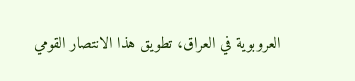العروبوية في العراق، تطويق هذا الانتصار القومي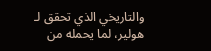والتاريخي الذي تحقق لـ هولير، لما يحمله من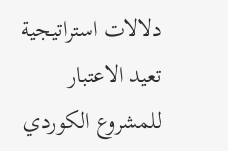دلالات استراتيجية تعيد الاعتبار للمشروع الكوردي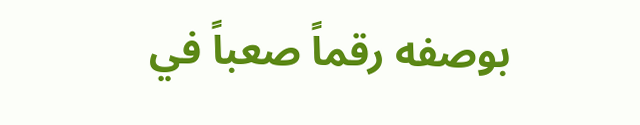بوصفه رقماً صعباً في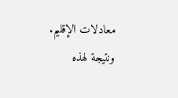معادلات الإقليم. ونتيجة لهذه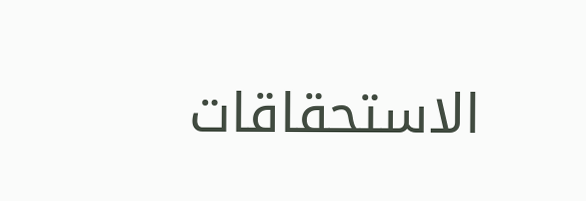الاستحقاقات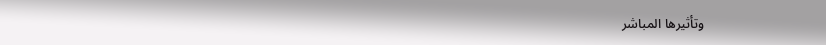وتأثيرها المباشر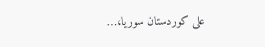على كوردستان سوريا،…